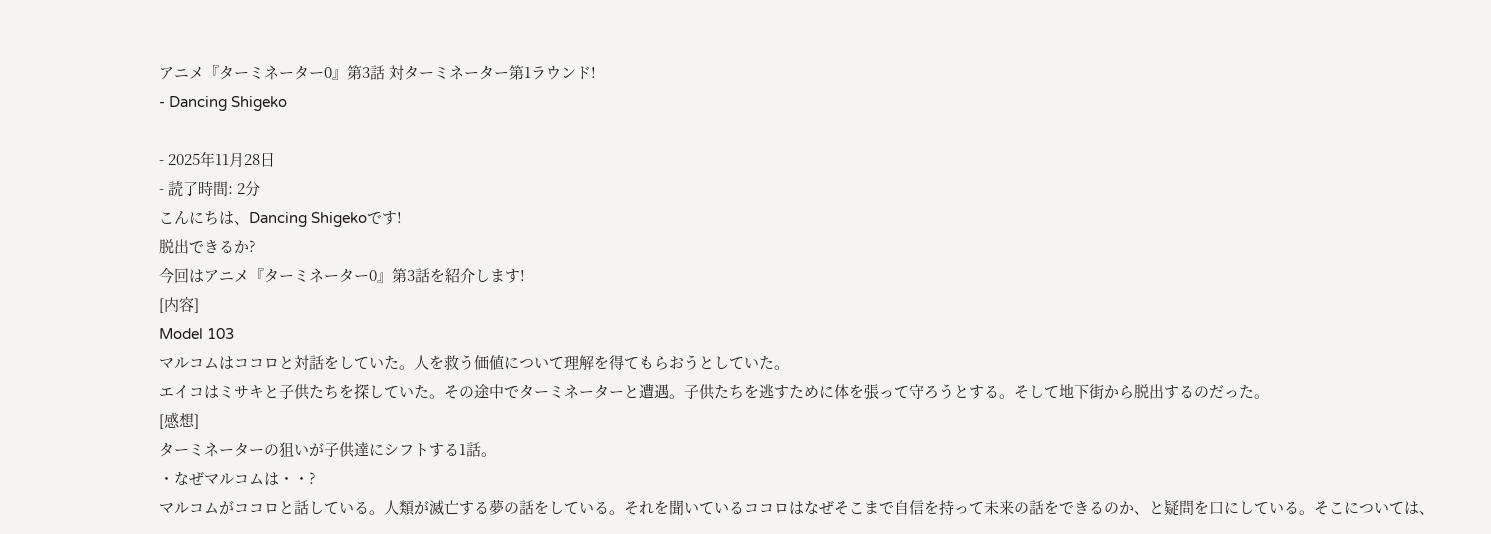アニメ『ターミネーター0』第3話 対ターミネーター第1ラウンド!
- Dancing Shigeko

- 2025年11月28日
- 読了時間: 2分
こんにちは、Dancing Shigekoです!
脱出できるか?
今回はアニメ『ターミネーター0』第3話を紹介します!
[内容]
Model 103
マルコムはココロと対話をしていた。人を救う価値について理解を得てもらおうとしていた。
エイコはミサキと子供たちを探していた。その途中でターミネーターと遭遇。子供たちを逃すために体を張って守ろうとする。そして地下街から脱出するのだった。
[感想]
ターミネーターの狙いが子供達にシフトする1話。
・なぜマルコムは・・?
マルコムがココロと話している。人類が滅亡する夢の話をしている。それを聞いているココロはなぜそこまで自信を持って未来の話をできるのか、と疑問を口にしている。そこについては、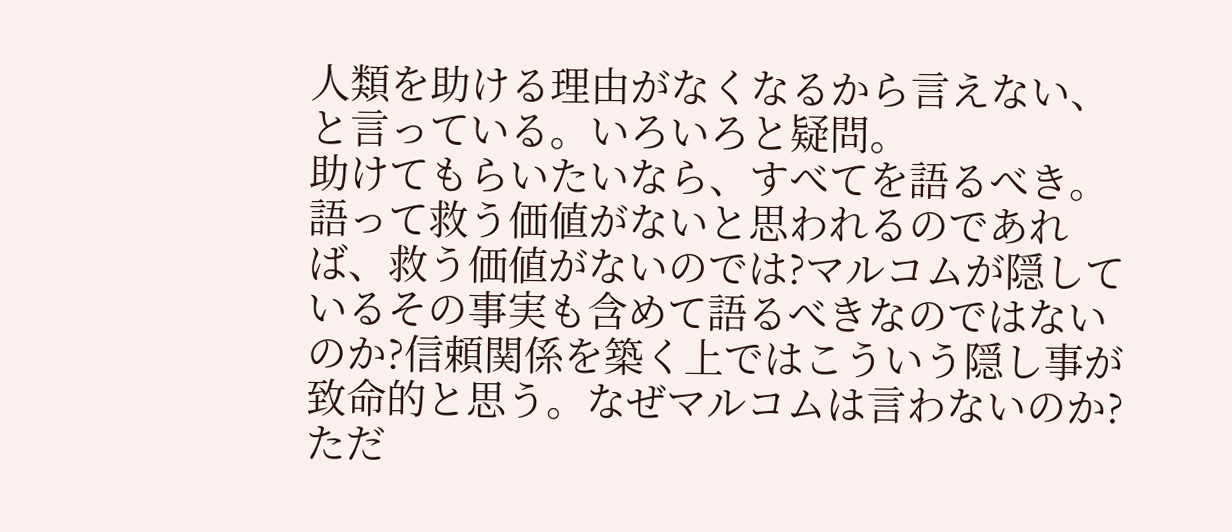人類を助ける理由がなくなるから言えない、と言っている。いろいろと疑問。
助けてもらいたいなら、すべてを語るべき。語って救う価値がないと思われるのであれば、救う価値がないのでは?マルコムが隠しているその事実も含めて語るべきなのではないのか?信頼関係を築く上ではこういう隠し事が致命的と思う。なぜマルコムは言わないのか?ただ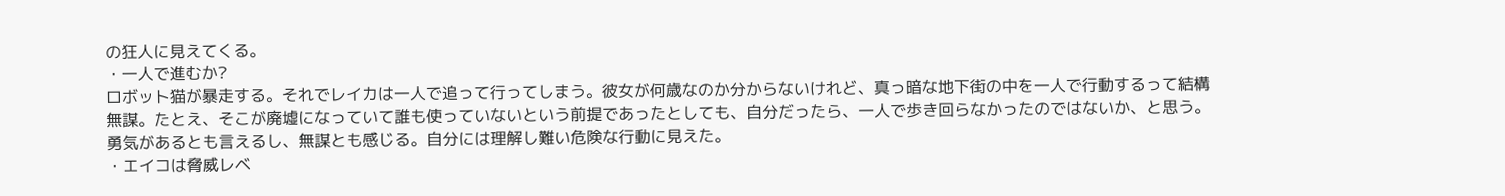の狂人に見えてくる。
・一人で進むか?
ロボット猫が暴走する。それでレイカは一人で追って行ってしまう。彼女が何歳なのか分からないけれど、真っ暗な地下街の中を一人で行動するって結構無謀。たとえ、そこが廃墟になっていて誰も使っていないという前提であったとしても、自分だったら、一人で歩き回らなかったのではないか、と思う。
勇気があるとも言えるし、無謀とも感じる。自分には理解し難い危険な行動に見えた。
・エイコは脅威レベ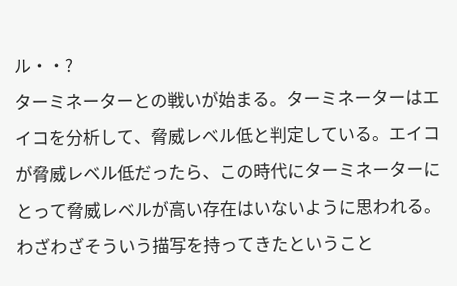ル・・?
ターミネーターとの戦いが始まる。ターミネーターはエイコを分析して、脅威レベル低と判定している。エイコが脅威レベル低だったら、この時代にターミネーターにとって脅威レベルが高い存在はいないように思われる。わざわざそういう描写を持ってきたということ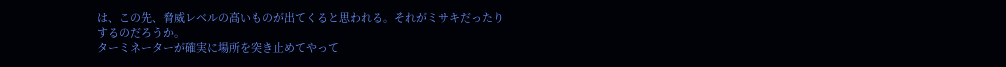は、この先、脅威レベルの高いものが出てくると思われる。それがミサキだったりするのだろうか。
ターミネーターが確実に場所を突き止めてやって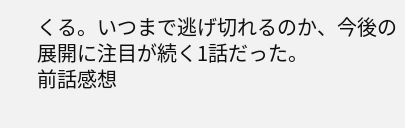くる。いつまで逃げ切れるのか、今後の展開に注目が続く1話だった。
前話感想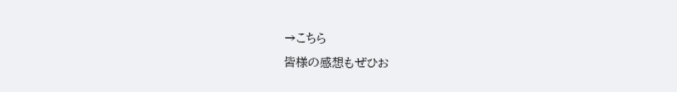→こちら
皆様の感想もぜひお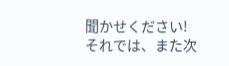聞かせください!
それでは、また次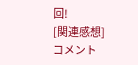回!
[関連感想]
コメント